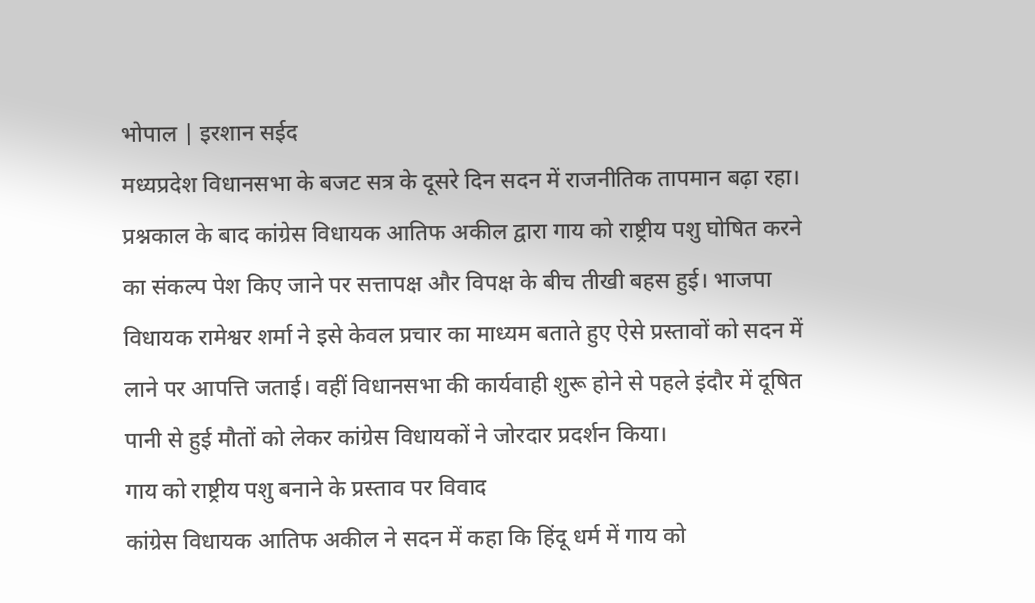भोपाल | इरशान सईद
मध्यप्रदेश विधानसभा के बजट सत्र के दूसरे दिन सदन में राजनीतिक तापमान बढ़ा रहा। प्रश्नकाल के बाद कांग्रेस विधायक आतिफ अकील द्वारा गाय को राष्ट्रीय पशु घोषित करने का संकल्प पेश किए जाने पर सत्तापक्ष और विपक्ष के बीच तीखी बहस हुई। भाजपा विधायक रामेश्वर शर्मा ने इसे केवल प्रचार का माध्यम बताते हुए ऐसे प्रस्तावों को सदन में लाने पर आपत्ति जताई। वहीं विधानसभा की कार्यवाही शुरू होने से पहले इंदौर में दूषित पानी से हुई मौतों को लेकर कांग्रेस विधायकों ने जोरदार प्रदर्शन किया।
गाय को राष्ट्रीय पशु बनाने के प्रस्ताव पर विवाद
कांग्रेस विधायक आतिफ अकील ने सदन में कहा कि हिंदू धर्म में गाय को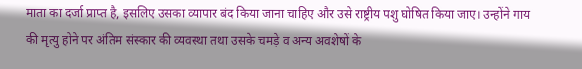माता का दर्जा प्राप्त है, इसलिए उसका व्यापार बंद किया जाना चाहिए और उसे राष्ट्रीय पशु घोषित किया जाए। उन्होंने गाय की मृत्यु होने पर अंतिम संस्कार की व्यवस्था तथा उसके चमड़े व अन्य अवशेषों के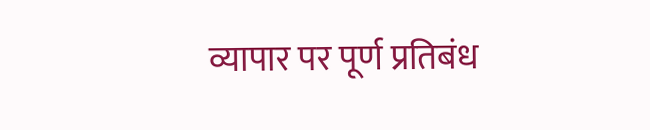व्यापार पर पूर्ण प्रतिबंध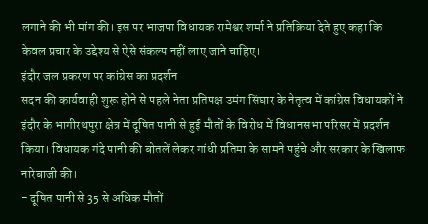लगाने की भी मांग की। इस पर भाजपा विधायक रामेश्वर शर्मा ने प्रतिक्रिया देते हुए कहा कि केवल प्रचार के उद्देश्य से ऐसे संकल्प नहीं लाए जाने चाहिए।
इंदौर जल प्रकरण पर कांग्रेस का प्रदर्शन
सदन की कार्यवाही शुरू होने से पहले नेता प्रतिपक्ष उमंग सिंघार के नेतृत्व में कांग्रेस विधायकों ने इंदौर के भागीरथपुरा क्षेत्र में दूषित पानी से हुई मौतों के विरोध में विधानसभा परिसर में प्रदर्शन किया। विधायक गंदे पानी की बोतलें लेकर गांधी प्रतिमा के सामने पहुंचे और सरकार के खिलाफ नारेबाजी की।
- दूषित पानी से 35 से अधिक मौतों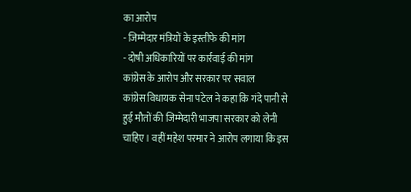का आरोप
- जिम्मेदार मंत्रियों के इस्तीफे की मांग
- दोषी अधिकारियों पर कार्रवाई की मांग
कांग्रेस के आरोप और सरकार पर सवाल
कांग्रेस विधायक सेना पटेल ने कहा कि गंदे पानी से हुई मौतों की जिम्मेदारी भाजपा सरकार को लेनी चाहिए। वहीं महेश परमार ने आरोप लगाया कि इस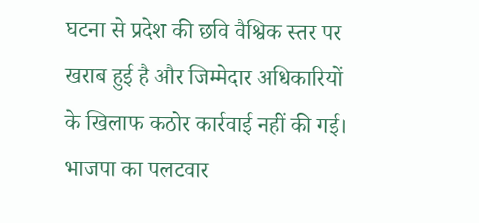घटना से प्रदेश की छवि वैश्विक स्तर पर खराब हुई है और जिम्मेदार अधिकारियों के खिलाफ कठोर कार्रवाई नहीं की गई।
भाजपा का पलटवार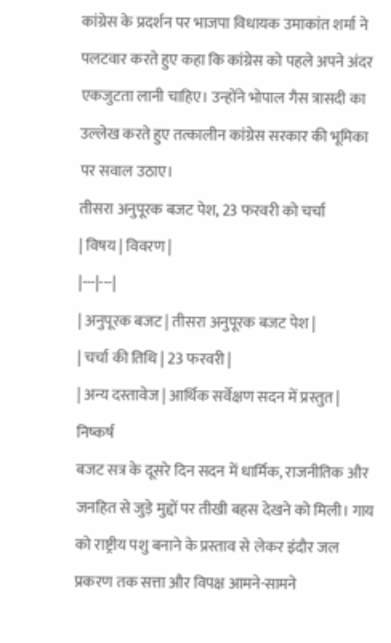कांग्रेस के प्रदर्शन पर भाजपा विधायक उमाकांत शर्मा ने पलटवार करते हुए कहा कि कांग्रेस को पहले अपने अंदर एकजुटता लानी चाहिए। उन्होंने भोपाल गैस त्रासदी का उल्लेख करते हुए तत्कालीन कांग्रेस सरकार की भूमिका पर सवाल उठाए।
तीसरा अनुपूरक बजट पेश, 23 फरवरी को चर्चा
| विषय | विवरण |
|---|---|
| अनुपूरक बजट | तीसरा अनुपूरक बजट पेश |
| चर्चा की तिथि | 23 फरवरी |
| अन्य दस्तावेज | आर्थिक सर्वेक्षण सदन में प्रस्तुत |
निष्कर्ष
बजट सत्र के दूसरे दिन सदन में धार्मिक, राजनीतिक और जनहित से जुड़े मुद्दों पर तीखी बहस देखने को मिली। गाय को राष्ट्रीय पशु बनाने के प्रस्ताव से लेकर इंदौर जल प्रकरण तक सत्ता और विपक्ष आमने-सामने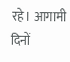रहे। आगामी दिनों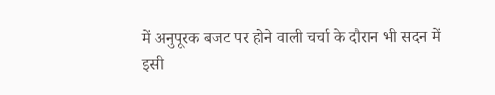में अनुपूरक बजट पर होने वाली चर्चा के दौरान भी सदन में इसी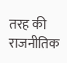तरह की राजनीतिक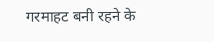गरमाहट बनी रहने के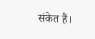संकेत हैं।